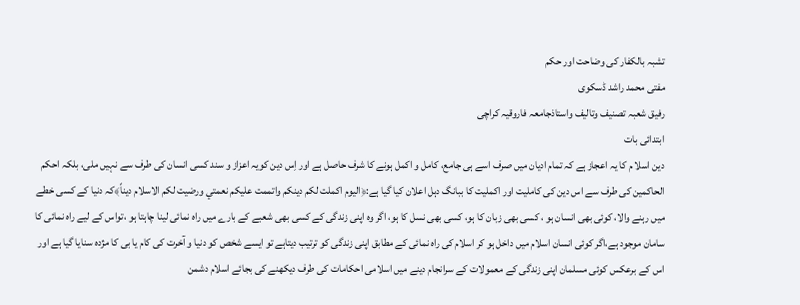تشبہ بالکفار کی وضاحت اور حکم
مفتی محمد راشد ڈسکوی
رفیق شعبہ تصنیف وتالیف واستاذجامعہ فاروقیہ کراچی
ابتدائی بات
دین اسلا م کا یہ اعجاز ہے کہ تمام ادیان میں صرف اسے ہی جامع، کامل و اکمل ہونے کا شرف حاصل ہے اور اِس دین کویہ اعزاز و سند کسی انسان کی طرف سے نہیں ملی، بلکہ احکم الحاکمین کی طرف سے اس دین کی کاملیت اور اکملیت کا ببانگ دہل اعلان کیا گیا ہے:﴿الیوم اکملت لکم دینکم واتممت علیکم نعمتي ورضیت لکم الاسلام دیناً﴾کہ دنیا کے کسی خطے میں رہنے والا، کوئی بھی انسان ہو ، کسی بھی زبان کا ہو، کسی بھی نسل کا ہو، اگر وہ اپنی زندگی کے کسی بھی شعبے کے بارے میں راہ نمائی لینا چاہتا ہو ،تواس کے لیے راہ نمائی کا سامان موجود ہے،اگر کوئی انسان اسلام میں داخل ہو کر اسلام کی راہ نمائی کے مطابق اپنی زندگی کو ترتیب دیتاہے تو ایسے شخص کو دنیا و آخرت کی کام یا بی کا مژدہ سنایا گیا ہے اور اس کے برعکس کوئی مسلمان اپنی زندگی کے معمولات کے سرانجام دینے میں اسلامی احکامات کی طرف دیکھنے کی بجائے اسلام دشمن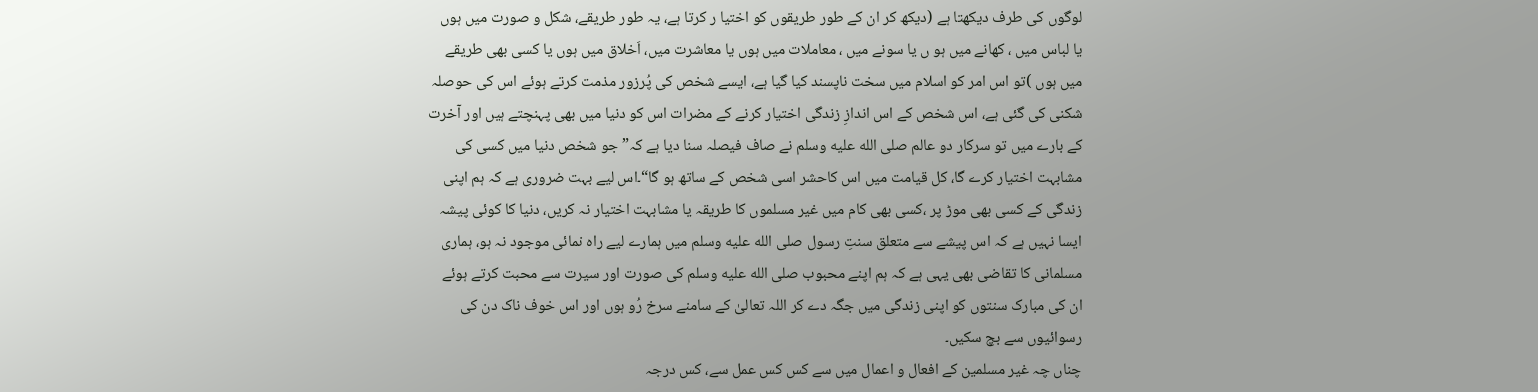لوگوں کی طرف دیکھتا ہے (دیکھ کر ان کے طور طریقوں کو اختیا ر کرتا ہے، یہ طور طریقے، شکل و صورت میں ہوں یا لباس میں ، کھانے میں ہو ں یا سونے میں ، معاملات میں ہوں یا معاشرت میں، اَخلاق میں ہوں یا کسی بھی طریقے میں ہوں )تو اس امر کو اسلام میں سخت ناپسند کیا گیا ہے، ایسے شخص کی پُرزور مذمت کرتے ہوئے اس کی حوصلہ شکنی کی گئی ہے، اس شخص کے اس اندازِ زندگی اختیار کرنے کے مضرات اس کو دنیا میں بھی پہنچتے ہیں اور آخرت کے بارے میں تو سرکار دو عالم صلى الله عليه وسلم نے صاف فیصلہ سنا دیا ہے کہ” جو شخص دنیا میں کسی کی مشابہت اختیار کرے گا، کل قیامت میں اس کاحشر اسی شخص کے ساتھ ہو گا“۔اس لیے بہت ضروری ہے کہ ہم اپنی زندگی کے کسی بھی موڑ پر ،کسی بھی کام میں غیر مسلموں کا طریقہ یا مشابہت اختیار نہ کریں، دنیا کا کوئی پیشہ ایسا نہیں ہے کہ اس پیشے سے متعلق سنتِ رسول صلى الله عليه وسلم میں ہمارے لیے راہ نمائی موجود نہ ہو، ہماری مسلمانی کا تقاضی بھی یہی ہے کہ ہم اپنے محبوب صلى الله عليه وسلم کی صورت اور سیرت سے محبت کرتے ہوئے ان کی مبارک سنتوں کو اپنی زندگی میں جگہ دے کر اللہ تعالیٰ کے سامنے سرخ رُو ہوں اور اس خوف ناک دن کی رسوائیوں سے بچ سکیں۔
چناں چہ غیر مسلمین کے افعال و اعمال میں سے کس کس عمل سے، کس درجہ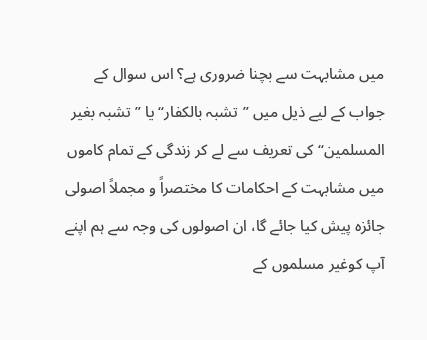میں مشابہت سے بچنا ضروری ہے؟ اس سوال کے جواب کے لیے ذیل میں ”تشبہ بالکفار“ یا ”تشبہ بغیر المسلمین“ کی تعریف سے لے کر زندگی کے تمام کاموں میں مشابہت کے احکامات کا مختصراً و مجملاً اصولی جائزہ پیش کیا جائے گا، ان اصولوں کی وجہ سے ہم اپنے آپ کوغیر مسلموں کے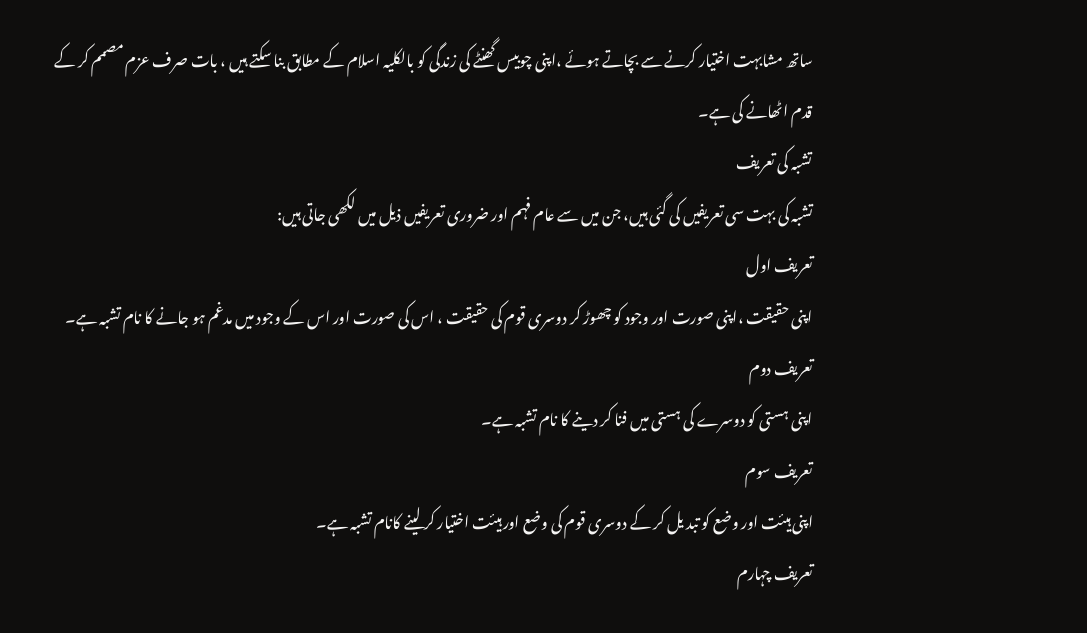ساتھ مشابہت اختیار کرنے سے بچاتے ہوئے ،اپنی چوبیس گھنٹے کی زندگی کو بالکلیہ اسلام کے مطابق بنا سکتے ہیں ، بات صرف عزم مصمم کر کے قدم اٹھانے کی ہے۔
تشبہ کی تعریف
تشبہ کی بہت سی تعریفیں کی گئی ہیں، جن میں سے عام فہم اور ضروری تعریفیں ذیل میں لکھی جاتی ہیں:
تعریف اول
اپنی حقیقت ،اپنی صورت اور وجود کو چھوڑ کر دوسری قوم کی حقیقت ، اس کی صورت اور اس کے وجود میں مدغم ہو جانے کا نام تشبہ ہے۔
تعریف دوم
اپنی ہستی کو دوسرے کی ہستی میں فنا کر دینے کا نام تشبہ ہے۔
تعریف سوم
اپنی ہیئت اور وضع کو تبد یل کر کے دوسری قوم کی وضع اور ہیئت اختیار کر لینے کانام تشبہ ہے۔
تعریف چہارم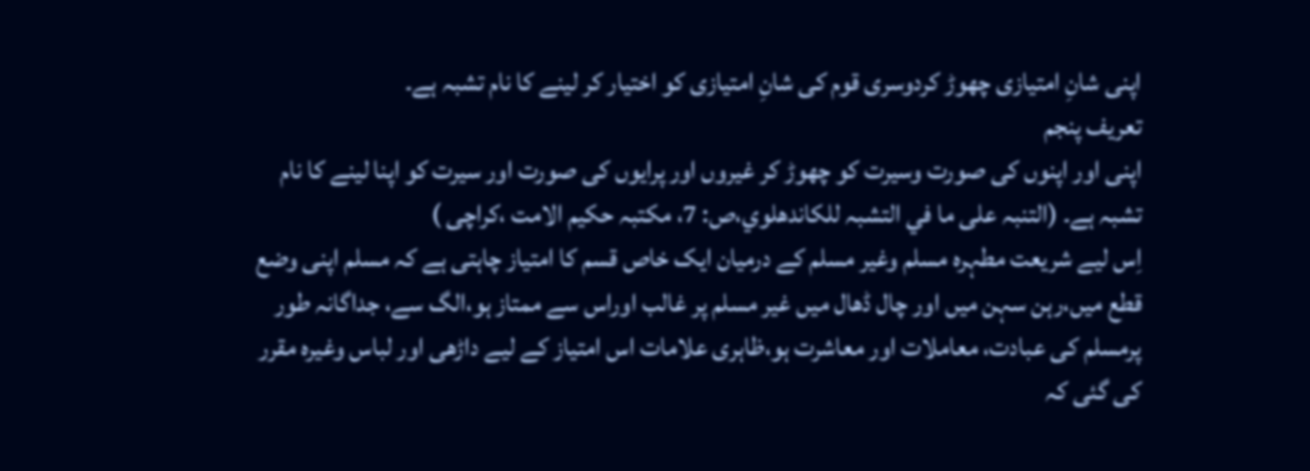اپنی شانِ امتیازی چھوڑ کردوسری قوم کی شانِ امتیازی کو اختیار کر لینے کا نام تشبہ ہے۔
تعریف پنجم
اپنی اور اپنوں کی صورت وسیرت کو چھوڑ کر غیروں اور پرایوں کی صورت اور سیرت کو اپنا لینے کا نام تشبہ ہے۔ (التنبہ علی ما في التشبہ للکاندھلوي،ص: 7، مکتبہ حکیم الامت ،کراچی )
اِس لیے شریعت مطہرہ مسلم وغیر مسلم کے درمیان ایک خاص قسم کا امتیاز چاہتی ہے کہ مسلم اپنی وضع قطع میں،رہن سہن میں اور چال ڈھال میں غیر مسلم پر غالب اوراس سے ممتاز ہو،الگ سے، جداگانہ طور پرمسلم کی عبادت، معاملات اور معاشرت ہو،ظاہری علامات اس امتیاز کے لیے داڑھی اور لباس وغیرہ مقرر کی گئی کہ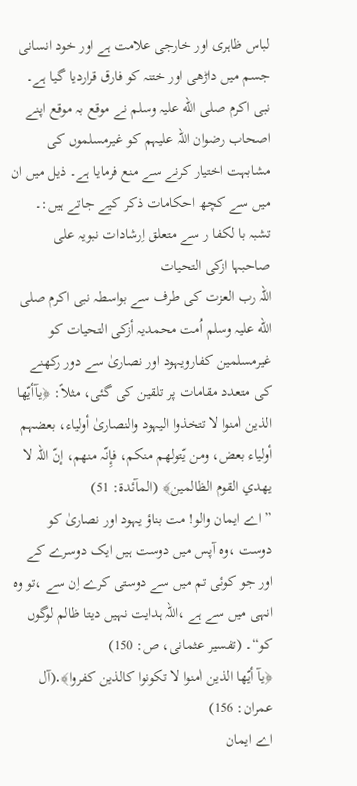لباس ظاہری اور خارجی علامت ہے اور خود انسانی جسم میں داڑھی اور ختنہ کو فارق قراردیا گیا ہے۔
نبی اکرم صلی الله علیہ وسلم نے موقع بہ موقع اپنے اصحاب رضوان اللہ علیہم کو غیرمسلموں کی مشابہت اختیار کرنے سے منع فرمایا ہے۔ ذیل میں ان میں سے کچھ احکامات ذکر کیے جاتے ہیں:۔
تشبہ با لکفا ر سے متعلق اِرشادات نبویہ علی صاحبہا ازکی التحیات
اللہ رب العزت کی طرف سے بواسطہ نبی اکرم صلی الله علیہ وسلم اُمت محمدیہ أزکی التحیات کو غیرمسلمین کفارویہود اور نصاریٰ سے دور رکھنے کی متعدد مقامات پر تلقین کی گئی، مثلاً: ﴿یآأیّھا الذین اٰمنوا لا تتخذوا الیہود والنصاریٰ أولیاء، بعضہم أولیاء بعض، ومن یّتولھم منکم، فإِنّہ منھم، إنّ اللہ لا یھدي القوم الظالمین﴾ (المآئدة: 51)
” اے ایمان والو! مت بناؤ یہود اور نصاریٰ کو دوست ،وہ آپس میں دوست ہیں ایک دوسرے کے اور جو کوئی تم میں سے دوستی کرے اِن سے ،تو وہ انہی میں سے ہے ،اللہ ہدایت نہیں دیتا ظالم لوگوں کو“۔ (تفسیر عثمانی، ص: 150)
﴿یآ أیّھا الذین اٰمنوا لا تکونوا کالذین کفروا﴾․(آل عمران: 156)
اے ایمان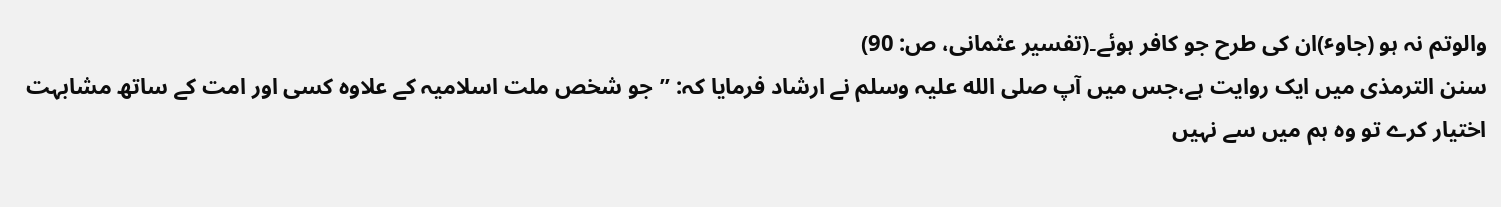والوتم نہ ہو (جاوٴ)ان کی طرح جو کافر ہوئے۔(تفسیر عثمانی، ص: 90)
سنن الترمذی میں ایک روایت ہے،جس میں آپ صلی الله علیہ وسلم نے ارشاد فرمایا کہ: ”جو شخص ملت اسلامیہ کے علاوہ کسی اور امت کے ساتھ مشابہت اختیار کرے تو وہ ہم میں سے نہیں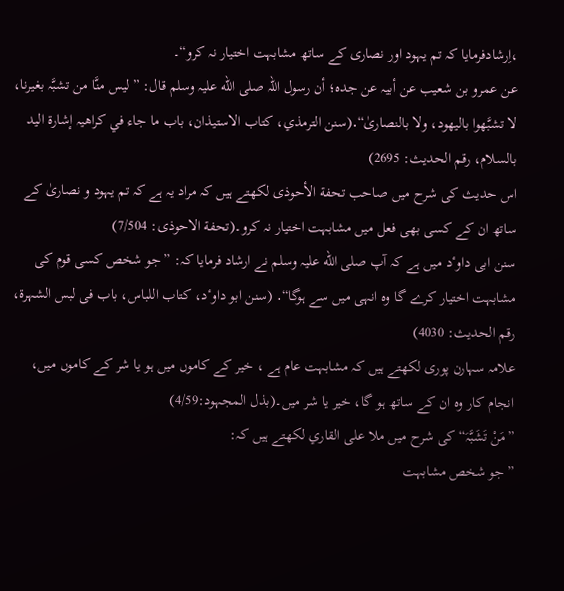،اِرشادفرمایا کہ تم یہود اور نصاری کے ساتھ مشابہت اختیار نہ کرو“۔
عن عمرو بن شعیب عن أبیہ عن جدہ؛ أن رسول اللہ صلی الله علیہ وسلم قال: ”لیس منَّا من تشبَّہ بغیرنا، لا تشبَّھوا بالیھود، ولا بالنصاریٰ“․(سنن الترمذي، کتاب الاستیذان، باب ما جاء في کراھیہ إشارة الید بالسلام، رقم الحدیث: 2695)
اس حدیث کی شرح میں صاحب تحفة الأحوذی لکھتے ہیں کہ مراد یہ ہے کہ تم یہود و نصاریٰ کے ساتھ ان کے کسی بھی فعل میں مشابہت اختیار نہ کرو۔(تحفة الاحوذی: 7/504)
سنن ابی داوٴد میں ہے کہ آپ صلی الله علیہ وسلم نے ارشاد فرمایا کہ: ”جو شخص کسی قوم کی مشابہت اختیار کرے گا وہ انہی میں سے ہوگا“․ (سنن ابو داوٴد، کتاب اللباس، باب فی لبس الشہرة، رقم الحدیث: 4030)
علامہ سہارن پوری لکھتے ہیں کہ مشابہت عام ہے ، خیر کے کاموں میں ہو یا شر کے کاموں میں، انجام کار وہ ان کے ساتھ ہو گا، خیر یا شر میں۔(بذل المجہود:4/59)
”مَنْ تَشَبَّہَ“ کی شرح میں ملا علی القاري لکھتے ہیں کہ:
”جو شخص مشابہت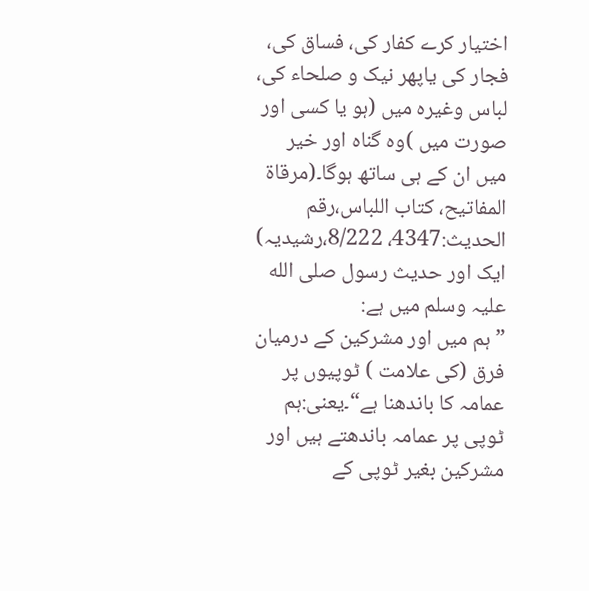اختیار کرے کفار کی، فساق کی، فجار کی یاپھر نیک و صلحاء کی، لباس وغیرہ میں (ہو یا کسی اور صورت میں )وہ گناہ اور خیر میں ان کے ہی ساتھ ہوگا۔(مرقاة المفاتیح، کتاب اللباس،رقم الحدیث:4347، 8/222،رشیدیہ)
ایک اور حدیث رسول صلی الله علیہ وسلم میں ہے:
” ہم میں اور مشرکین کے درمیان فرق (کی علامت ) ٹوپیوں پر عمامہ کا باندھنا ہے“۔یعنی:ہم ٹوپی پر عمامہ باندھتے ہیں اور مشرکین بغیر ٹوپی کے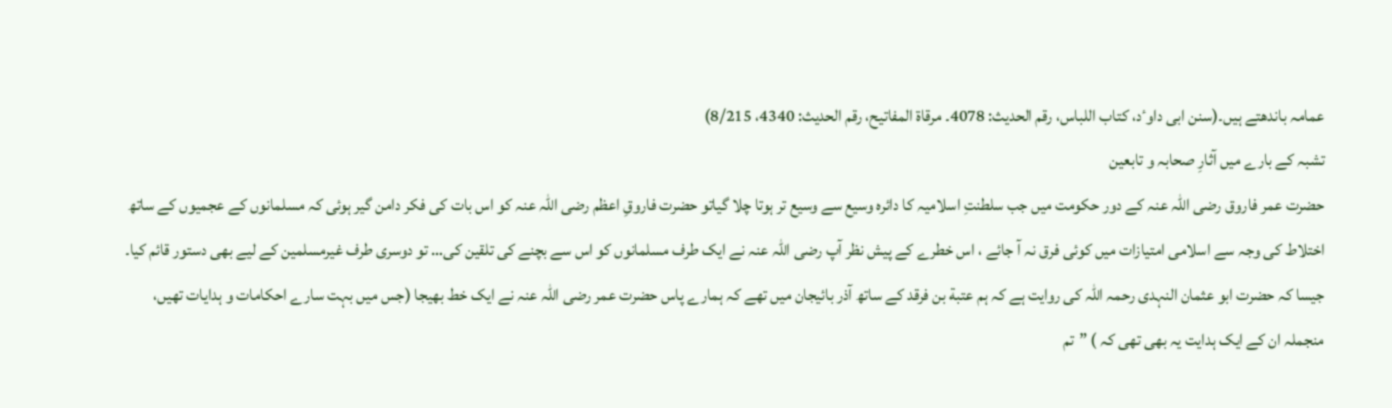عمامہ باندھتے ہیں۔(سنن ابی داوٴد، کتاب اللباس، رقم الحدیث: 4078۔ مرقاة المفاتیح، رقم الحدیث: 4340، 8/215)
تشبہ کے بارے میں آثارِ صحابہ و تابعین
حضرت عمر فاروق رضی اللہ عنہ کے دور حکومت میں جب سلطنتِ اسلامیہ کا دائرہ وسیع سے وسیع تر ہوتا چلا گیاتو حضرت فاروقِ اعظم رضی اللہ عنہ کو اس بات کی فکر دامن گیر ہوئی کہ مسلمانوں کے عجمیوں کے ساتھ اختلاط کی وجہ سے اسلامی امتیازات میں کوئی فرق نہ آ جائے ، اس خطرے کے پیش نظر آپ رضی اللہ عنہ نے ایک طرف مسلمانوں کو اس سے بچنے کی تلقین کی… تو دوسری طرف غیرمسلمین کے لیے بھی دستور قائم کیا۔
جیسا کہ حضرت ابو عثمان النہدی رحمہ اللہ کی روایت ہے کہ ہم عتبة بن فرقد کے ساتھ آذر بائیجان میں تھے کہ ہمارے پاس حضرت عمر رضی اللہ عنہ نے ایک خط بھیجا (جس میں بہت سارے احکامات و ہدایات تھیں، منجملہ ان کے ایک ہدایت یہ بھی تھی کہ ) ”تم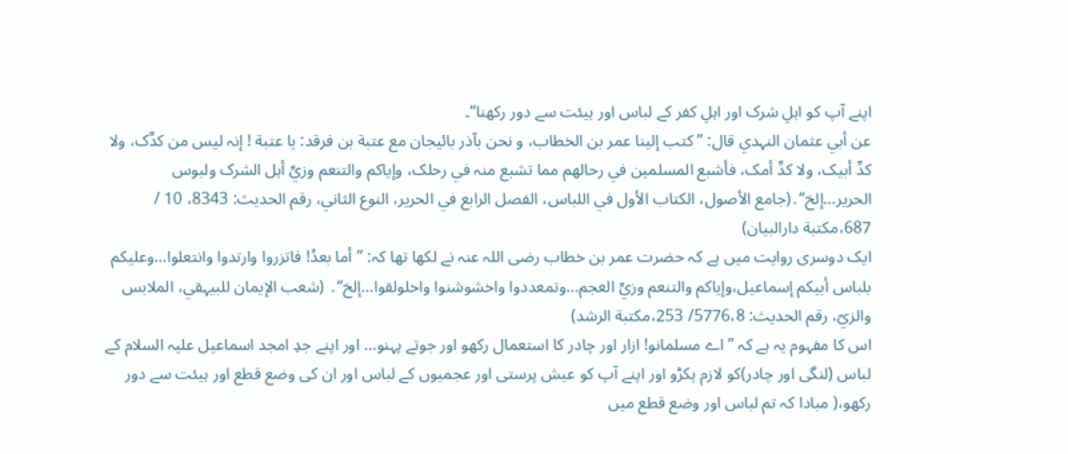اپنے آپ کو اہلِ شرک اور اہلِ کفر کے لباس اور ہیئت سے دور رکھنا“۔
عن أبي عثمان النہدي قال: ”کتب إلینا عمر بن الخطاب، و نحن بآذر بائیجان مع عتبة بن فرقد: یا عتبة ! إنہ لیس من کدِّک، ولا کدِّ أبیک، ولا کدِّ أمک، فأشبع المسلمین في رحالھم مما تشبع منہ في رحلک، وإیاکم والتنعم وزيِّ أہل الشرک ولبوس الحریر…إلخ“․(جامع الأصول، الکتاب الأول في اللباس، الفصل الرابع في الحریر، النوع الثاني، رقم الحدیث: 8343، 10 / 687،مکتبة دارالبیان)
ایک دوسری روایت میں ہے کہ حضرت عمر بن خطاب رضی اللہ عنہ نے لکھا تھا کہ: ”أما بعدُ! فاتزروا وارتدوا وانتعلوا…وعلیکم بلباس أبیکم إسماعیل،وإیاکم والتنعم وزيِّ العجم…وتمعددوا واخشوشنوا واخلولقوا…إلخ“․ (شعب الإیمان للبیہقي، الملابس والزيّ، رقم الحدیث: 5776،8/ 253،مکتبة الرشد)
اس کا مفہوم یہ ہے کہ ”اے مسلمانو! ازار اور چادر کا استعمال رکھو اور جوتے پہنو… اور اپنے جدِ امجد اسماعیل علیہ السلام کے لباس (لنگی اور چادر)کو لازم پکڑو اور اپنے آپ کو عیش پرستی اور عجمیوں کے لباس اور ان کی وضع قطع اور ہیئت سے دور رکھو،( مبادا کہ تم لباس اور وضع قطع میں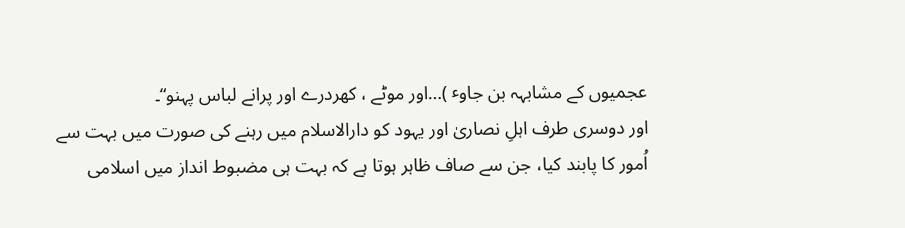عجمیوں کے مشابہہ بن جاوٴ )…اور موٹے ، کھردرے اور پرانے لباس پہنو“۔
اور دوسری طرف اہلِ نصاریٰ اور یہود کو دارالاسلام میں رہنے کی صورت میں بہت سے اُمور کا پابند کیا، جن سے صاف ظاہر ہوتا ہے کہ بہت ہی مضبوط انداز میں اسلامی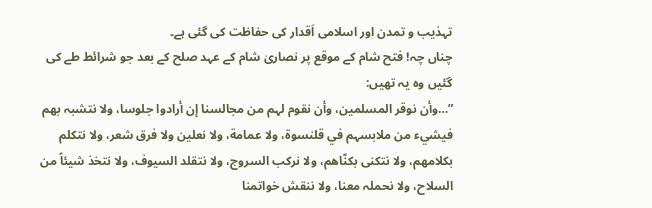تہذیب و تمدن اور اسلامی اَقدار کی حفاظت کی گئی ہے۔
چناں چہ! فتح شام کے موقع پر نصاریٰ شام کے عہد صلح کے بعد جو شرائط طے کی گئیں وہ یہ تھیں:
”…وأن نوقر المسلمین، وأن نقوم لہم من مجالسنا إن أرادوا جلوسا، ولا نتشبہ بھم فيشيء من ملابسہم في قلنسوة، ولا عمامة، ولا نعلین ولا فرق شعر، ولا نتکلم بکلامھم، ولا نتکنی بکنّاھم، ولا نرکب السروج، ولا نتقلد السیوف، ولا نتخذ شیئاً من السلاح، ولا نحملہ معنا، ولا ننقش خواتمنا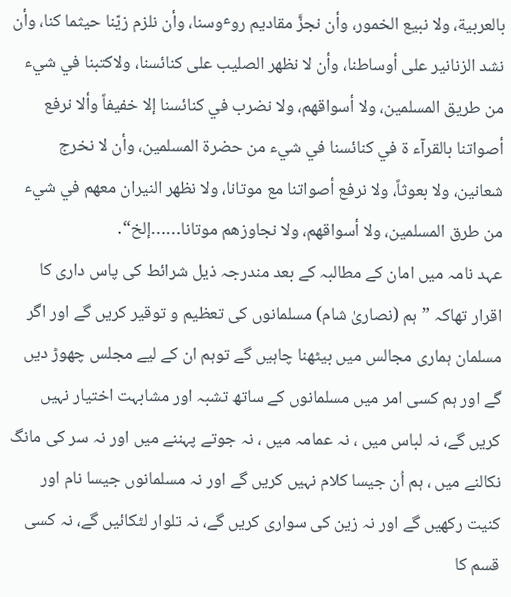بالعربیة، ولا نبیع الخمور، وأن نجزَّ مقادیم روٴوسنا، وأن نلزم زیّنا حیثما کنا، وأن نشد الزنانیر علی أوساطنا، وأن لا نظھر الصلیب علی کنائسنا، ولاکتبنا في شيء من طریق المسلمین، ولا أسواقھم، ولا نضرب في کنائسنا إلا خفیفاً وألا نرفع أصواتنا بالقرآء ة في کنائسنا في شيء من حضرة المسلمین، وأن لا نخرج شعانین، ولا بعوثاً، ولا نرفع أصواتنا مع موتانا، ولا نظھر النیران معھم في شيء من طرق المسلمین، ولا أسواقھم، ولا نجاوزھم موتانا……إلخ“․
عہد نامہ میں امان کے مطالبہ کے بعد مندرجہ ذیل شرائط کی پاس داری کا اقرار تھاکہ ”ہم (نصاریٰ شام) مسلمانوں کی تعظیم و توقیر کریں گے اور اگر مسلمان ہماری مجالس میں بیٹھنا چاہیں گے توہم ان کے لیے مجلس چھوڑ دیں گے اور ہم کسی امر میں مسلمانوں کے ساتھ تشبہ اور مشابہت اختیار نہیں کریں گے، نہ لباس میں ، نہ عمامہ میں ، نہ جوتے پہننے میں اور نہ سر کی مانگ نکالنے میں ، ہم اُن جیسا کلام نہیں کریں گے اور نہ مسلمانوں جیسا نام اور کنیت رکھیں گے اور نہ زین کی سواری کریں گے، نہ تلوار لٹکائیں گے، نہ کسی قسم کا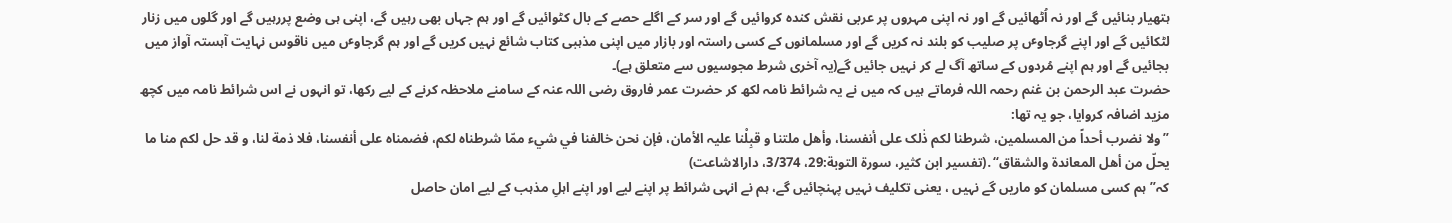ہتھیار بنائیں گے اور نہ اُٹھائیں گے اور نہ اپنی مہروں پر عربی نقش کندہ کروائیں گے اور سر کے اگلے حصے کے بال کٹوائیں گے اور ہم جہاں بھی رہیں گے، اپنی ہی وضع پررہیں گے اور گلوں میں زنار لٹکائیں گے اور اپنے گرجاوٴں پر صلیب کو بلند نہ کریں گے اور مسلمانوں کے کسی راستہ اور بازار میں اپنی مذہبی کتاب شائع نہیں کریں گے اور ہم گرجاوٴں میں ناقوس نہایت آہستہ آواز میں بجائیں گے اور ہم اپنے مُردوں کے ساتھ آگ لے کر نہیں جائیں گے(یہ آخری شرط مجوسیوں سے متعلق ہے)۔
حضرت عبد الرحمن بن غنم رحمہ اللہ فرماتے ہیں کہ میں نے یہ شرائط نامہ لکھ کر حضرت عمر فاروق رضی اللہ عنہ کے سامنے ملاحظہ کرنے کے لیے رکھا، تو انہوں نے اس شرائط نامہ میں کچھ مزید اضافہ کروایا، جو یہ تھا:
”ولا نضرب أحداً من المسلمین، شرطنا لکم ذٰلک علی أنفسنا، وأھل ملتنا و قبِلْنا علیہ الأمان، فإن نحن خالفنا في شيء ممّا شرطناہ لکم، فضمناہ علی أنفسنا، فلا ذمة لنا، و قد حل لکم منا ما یحلّ من أھل المعاندة والشقاق“․(تفسیر ابن کثیر، سورة التوبة:29، 3/374، دارالاشاعت)
کہ” ہم کسی مسلمان کو ماریں گے نہیں ، یعنی تکلیف نہیں پہنچائیں گے، ہم نے انہی شرائط پر اپنے لیے اور اپنے اہلِ مذہب کے لیے امان حاصل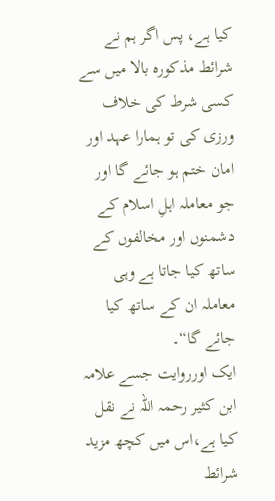کیا ہے، پس اگر ہم نے شرائط مذکورہ بالا میں سے کسی شرط کی خلاف ورزی کی تو ہمارا عہد اور امان ختم ہو جائے گا اور جو معاملہ اہلِ اسلام کے دشمنوں اور مخالفوں کے ساتھ کیا جاتا ہے وہی معاملہ ان کے ساتھ کیا جائے گا“۔
ایک اورروایت جسے علامہ ابن کثیر رحمہ اللہ نے نقل کیا ہے،اس میں کچھ مزید شرائط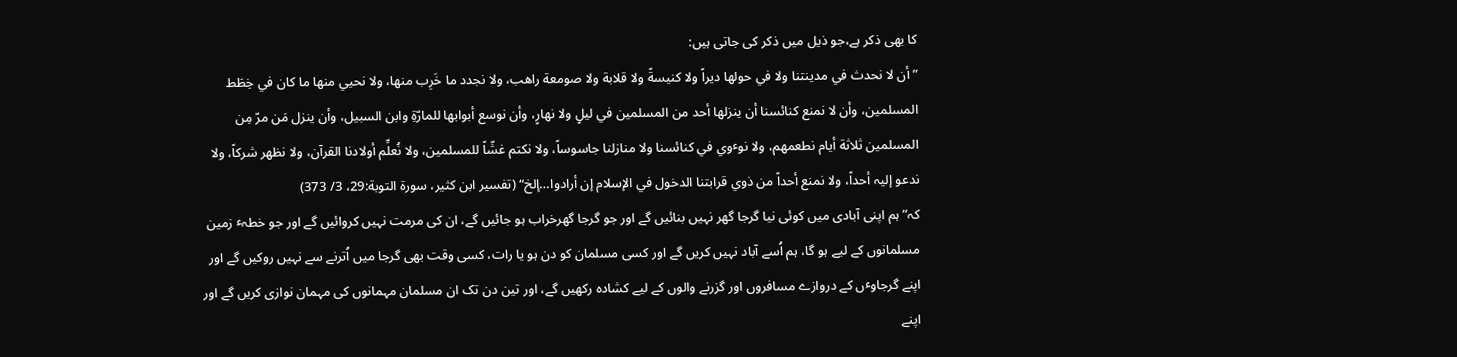کا بھی ذکر ہے،جو ذیل میں ذکر کی جاتی ہیں:
”أن لا نحدث في مدینتنا ولا في حولھا دیراً ولا کنیسةً ولا قلابة ولا صومعة راھب، ولا نجدد ما خَرِب منھا، ولا نحیي منھا ما کان في خِطَط المسلمین، وأن لا نمنع کنائسنا أن ینزلھا أحد من المسلمین في لیلٍ ولا نھارٍ، وأن نوسع أبوابھا للمارّةِ وابن السبیل، وأن ینزل مَن مرّ مِن المسلمین ثلاثة أیام نطعمھم، ولا نوٴوي في کنائسنا ولا منازلنا جاسوساً، ولا نکتم غشّاً للمسلمین، ولا نُعلِّم أولادنا القرآن، ولا نظھر شرکاً، ولا ندعو إلیہ أحداً، ولا نمنع أحداً من ذوي قرابتنا الدخول في الإسلام إن أرادوا…إلخ“ (تفسیر ابن کثیر، سورة التوبة:29، 3/ 373)
کہ” ہم اپنی آبادی میں کوئی نیا گرجا گھر نہیں بنائیں گے اور جو گرجا گھرخراب ہو جائیں گے، ان کی مرمت نہیں کروائیں گے اور جو خطہٴ زمین مسلمانوں کے لیے ہو گا، ہم اُسے آباد نہیں کریں گے اور کسی مسلمان کو دن ہو یا رات، کسی وقت بھی گرجا میں اُترنے سے نہیں روکیں گے اور اپنے گرجاوٴں کے دروازے مسافروں اور گزرنے والوں کے لیے کشادہ رکھیں گے، اور تین دن تک ان مسلمان مہمانوں کی مہمان نوازی کریں گے اور اپنے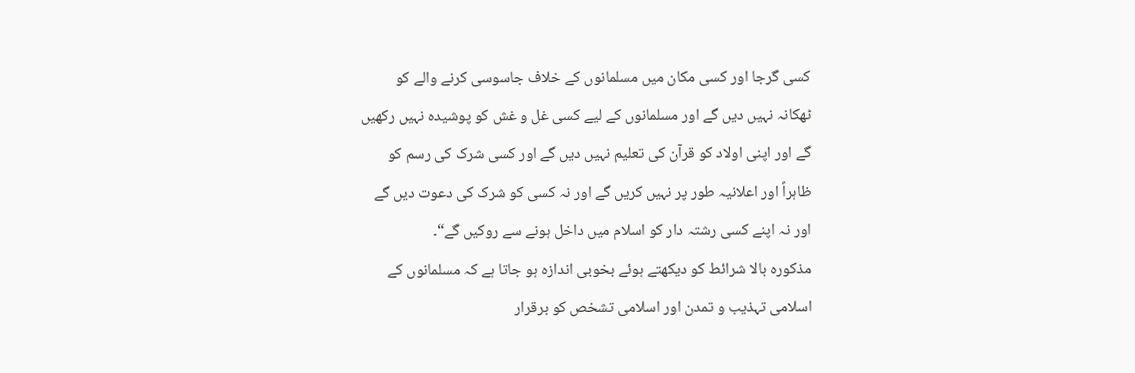کسی گرجا اور کسی مکان میں مسلمانوں کے خلاف جاسوسی کرنے والے کو ٹھکانہ نہیں دیں گے اور مسلمانوں کے لیے کسی غل و غش کو پوشیدہ نہیں رکھیں گے اور اپنی اولاد کو قرآن کی تعلیم نہیں دیں گے اور کسی شرک کی رسم کو ظاہراً اور اعلانیہ طور پر نہیں کریں گے اور نہ کسی کو شرک کی دعوت دیں گے اور نہ اپنے کسی رشتہ دار کو اسلام میں داخل ہونے سے روکیں گے“۔
مذکورہ بالا شرائط کو دیکھتے ہوئے بخوبی اندازہ ہو جاتا ہے کہ مسلمانوں کے اسلامی تہذیب و تمدن اور اسلامی تشخص کو برقرار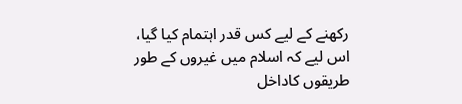رکھنے کے لیے کس قدر اہتمام کیا گیا، اس لیے کہ اسلام میں غیروں کے طور طریقوں کاداخل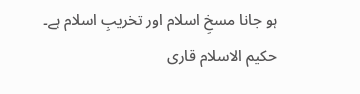ہو جانا مسخِ اسلام اور تخریبِ اسلام ہے۔
حکیم الاسلام قاری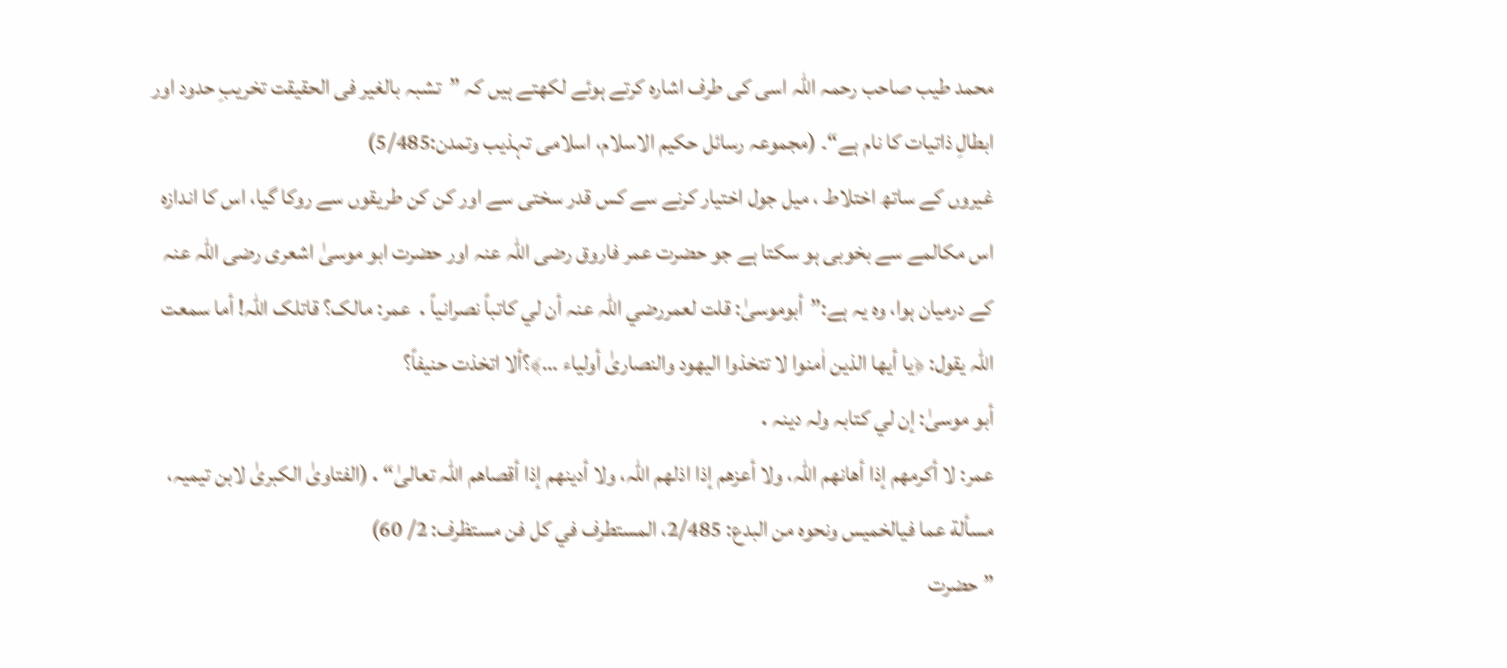محمد طیب صاحب رحمہ اللہ اسی کی طرف اشارہ کرتے ہوئے لکھتے ہیں کہ ”تشبہ بالغیر فی الحقیقت تخریبِ حدود اور ابطالِ ذاتیات کا نام ہے“۔ (مجموعہ رسائل حکیم الاسلام، اسلامی تہذیب وتمدن:5/485)
غیروں کے ساتھ اختلاط ، میل جول اختیار کرنے سے کس قدر سختی سے اور کن کن طریقوں سے روکا گیا، اس کا اندازہ اس مکالمے سے بخوبی ہو سکتا ہے جو حضرت عمر فاروق رضی اللہ عنہ اور حضرت ابو موسیٰ اشعری رضی اللہ عنہ کے درمیان ہوا، وہ یہ ہے:”أبوموسیٰ: قلت لعمررضي اللہ عنہ أن لي کاتباً نصرانیاً․ عمر: مالک؟ قاتلک اللہ! أما سمعت اللہ یقول: ﴿یا أیھا الذین اٰمنوا لا تتخذوا الیھود والنصاریٰ أولیاء …﴾؟ألا اتخذت حنیفاً؟
أبو موسیٰ: إن لي کتابہ ولہ دینہ․
عمر: لا أکرمھم إذا أھانھم اللہ، ولا أعزھم إذا اذلھم اللہ، ولا أدینھم إذا أقصاھم اللہ تعالیٰ“․(الفتاویٰ الکبریٰ لابن تیمیہ، مسألة عما فيالخمیس ونحوہ من البدع: 2/485، المستطرف في کل فن مستظرف: 2/ 60)
”حضرت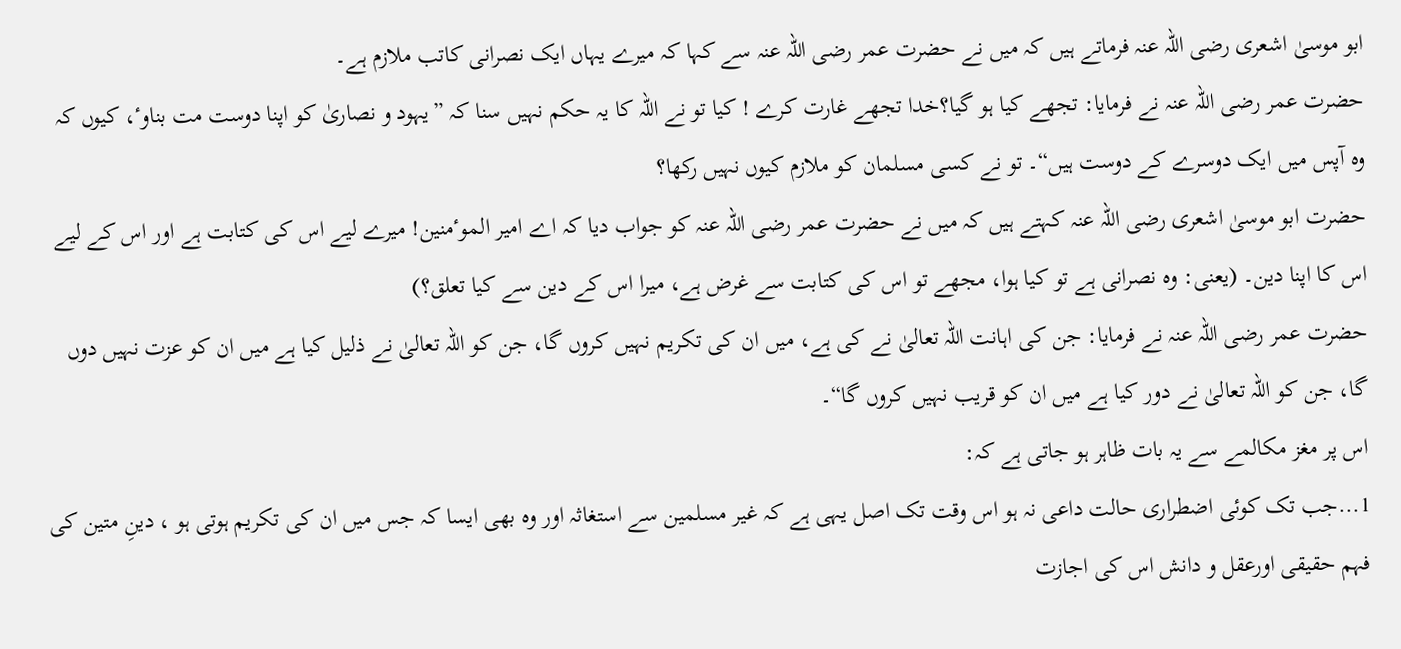ابو موسیٰ اشعری رضی اللہ عنہ فرماتے ہیں کہ میں نے حضرت عمر رضی اللہ عنہ سے کہا کہ میرے یہاں ایک نصرانی کاتب ملازم ہے۔
حضرت عمر رضی اللہ عنہ نے فرمایا: تجھے کیا ہو گیا؟خدا تجھے غارت کرے ! کیا تو نے اللہ کا یہ حکم نہیں سنا کہ ”یہود و نصاریٰ کو اپنا دوست مت بناوٴ، کیوں کہ وہ آپس میں ایک دوسرے کے دوست ہیں“۔ تو نے کسی مسلمان کو ملازم کیوں نہیں رکھا؟
حضرت ابو موسیٰ اشعری رضی اللہ عنہ کہتے ہیں کہ میں نے حضرت عمر رضی اللہ عنہ کو جواب دیا کہ اے امیر الموٴمنین! میرے لیے اس کی کتابت ہے اور اس کے لیے اس کا اپنا دین۔ (یعنی: وہ نصرانی ہے تو کیا ہوا، مجھے تو اس کی کتابت سے غرض ہے، میرا اس کے دین سے کیا تعلق؟)
حضرت عمر رضی اللہ عنہ نے فرمایا: جن کی اہانت اللہ تعالیٰ نے کی ہے، میں ان کی تکریم نہیں کروں گا، جن کو اللہ تعالیٰ نے ذلیل کیا ہے میں ان کو عزت نہیں دوں گا، جن کو اللہ تعالیٰ نے دور کیا ہے میں ان کو قریب نہیں کروں گا“۔
اس پر مغز مکالمے سے یہ بات ظاہر ہو جاتی ہے کہ:
1...جب تک کوئی اضطراری حالت داعی نہ ہو اس وقت تک اصل یہی ہے کہ غیر مسلمین سے استغاثہ اور وہ بھی ایسا کہ جس میں ان کی تکریم ہوتی ہو ، دینِ متین کی فہم حقیقی اورعقل و دانش اس کی اجازت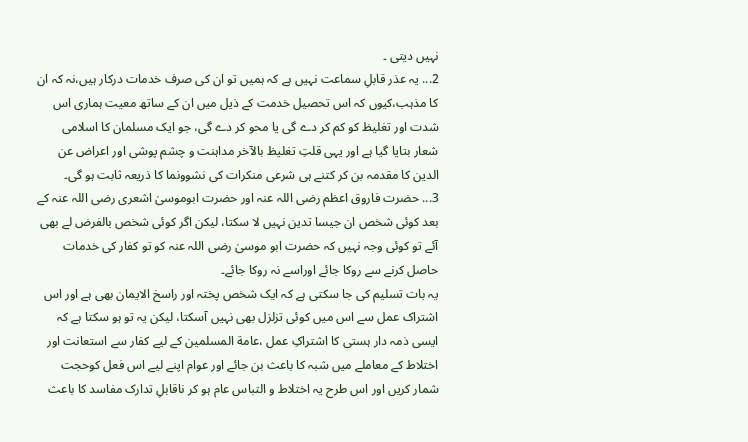نہیں دیتی ۔
2... یہ عذر قابلِ سماعت نہیں ہے کہ ہمیں تو ان کی صرف خدمات درکار ہیں،نہ کہ ان کا مذہب،کیوں کہ اس تحصیل خدمت کے ذیل میں ان کے ساتھ معیت ہماری اس شدت اور تغلیظ کو کم کر دے گی یا محو کر دے گی، جو ایک مسلمان کا اسلامی شعار بتایا گیا ہے اور یہی قلتِ تغلیظ بالآخر مداہنت و چشم پوشی اور اعراض عن الدین کا مقدمہ بن کر کتنے ہی شرعی منکرات کی نشوونما کا ذریعہ ثابت ہو گی۔
3... حضرت فاروق اعظم رضی اللہ عنہ اور حضرت ابوموسیٰ اشعری رضی اللہ عنہ کے بعد کوئی شخص ان جیسا تدین نہیں لا سکتا، لیکن اگر کوئی شخص بالفرض لے بھی آئے تو کوئی وجہ نہیں کہ حضرت ابو موسیٰ رضی اللہ عنہ کو تو کفار کی خدمات حاصل کرنے سے روکا جائے اوراسے نہ روکا جائے۔
یہ بات تسلیم کی جا سکتی ہے کہ ایک شخص پختہ اور راسخ الایمان بھی ہے اور اس اشتراک عمل سے اس میں کوئی تزلزل بھی نہیں آسکتا، لیکن یہ تو ہو سکتا ہے کہ ایسی ذمہ دار ہستی کا اشتراکِ عمل ،عامة المسلمین کے لیے کفار سے استعانت اور اختلاط کے معاملے میں شبہ کا باعث بن جائے اور عوام اپنے لیے اس فعل کوحجت شمار کریں اور اس طرح یہ اختلاط و التباس عام ہو کر ناقابلِ تدارک مفاسد کا باعث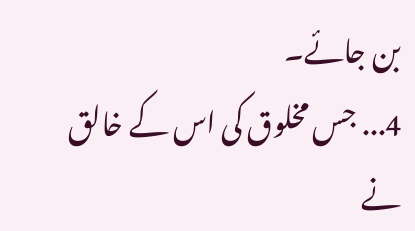بن جائے۔
4... جس مخلوق کی اس کے خالق نے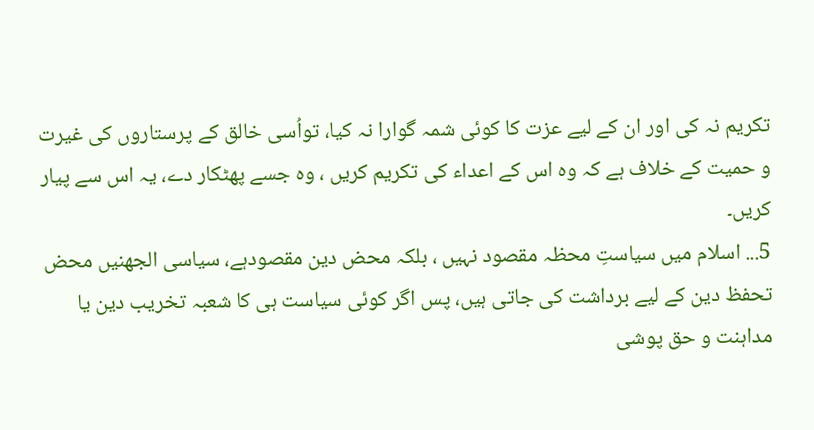تکریم نہ کی اور ان کے لیے عزت کا کوئی شمہ گوارا نہ کیا، تواُسی خالق کے پرستاروں کی غیرت و حمیت کے خلاف ہے کہ وہ اس کے اعداء کی تکریم کریں ، وہ جسے پھٹکار دے، یہ اس سے پیار کریں۔
5... اسلام میں سیاستِ محظہ مقصود نہیں ، بلکہ محض دین مقصودہے، سیاسی الجھنیں محض تحفظ دین کے لیے برداشت کی جاتی ہیں، پس اگر کوئی سیاست ہی کا شعبہ تخریب دین یا مداہنت و حق پوشی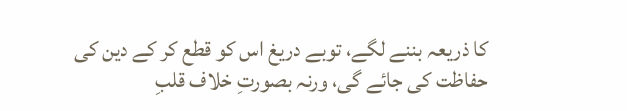کا ذریعہ بننے لگے، توبے دریغ اس کو قطع کر کے دین کی حفاظت کی جائے گی، ورنہ بصورتِ خلاف قلبِ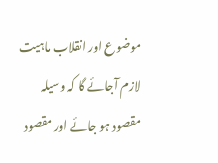موضوع اور انقلاب ماہیت لازم آجائے گا کہ وسیلہ مقصود ہو جائے اور مقصود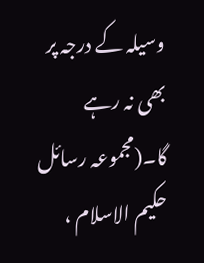وسیلہ کے درجہ پر بھی نہ رہے گا۔(مجموعہ رسائل حکیم الاسلام ،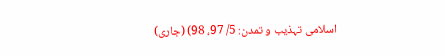اسلامی تہذیب و تمدن: 5/ 97، 98) (جاری)